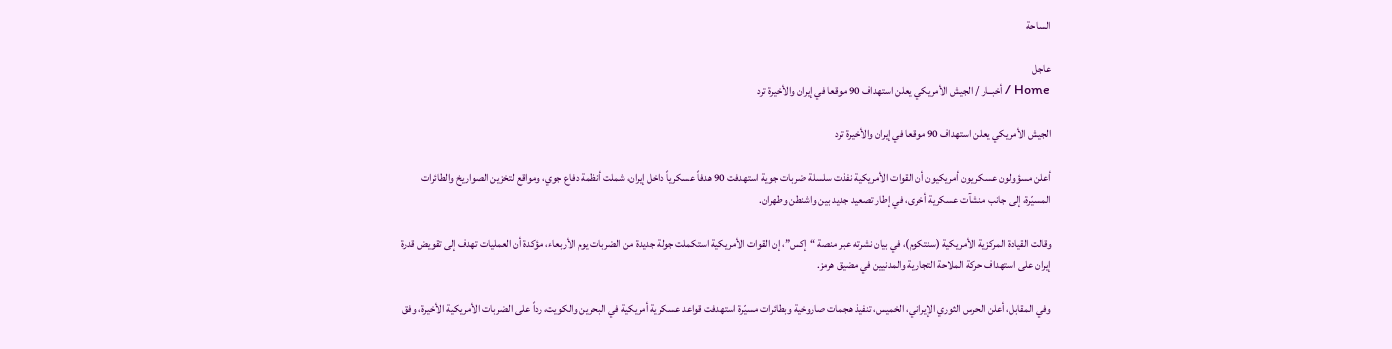الساحة

عاجل
Home / أخبــار / الجيش الأمريكي يعلن استهداف 90 موقعا في إيران والأخيرة ترد

الجيش الأمريكي يعلن استهداف 90 موقعا في إيران والأخيرة ترد

أعلن مسؤولون عسكريون أمريكيون أن القوات الأمريكية نفذت سلسلة ضربات جوية استهدفت 90 هدفاً عسكرياً داخل إيران، شملت أنظمة دفاع جوي، ومواقع لتخزين الصواريخ والطائرات المسيّرة، إلى جانب منشآت عسكرية أخرى، في إطار تصعيد جديد بين واشنطن وطهران.

وقالت القيادة المركزية الأمريكية (سنتكوم)، في بيان نشرته عبر منصة “إكس”، إن القوات الأمريكية استكملت جولة جديدة من الضربات يوم الأربعاء، مؤكدة أن العمليات تهدف إلى تقويض قدرة إيران على استهداف حركة الملاحة التجارية والمدنيين في مضيق هرمز.

وفي المقابل، أعلن الحرس الثوري الإيراني، الخميس، تنفيذ هجمات صاروخية وبطائرات مسيّرة استهدفت قواعد عسكرية أمريكية في البحرين والكويت، رداً على الضربات الأمريكية الأخيرة، وفق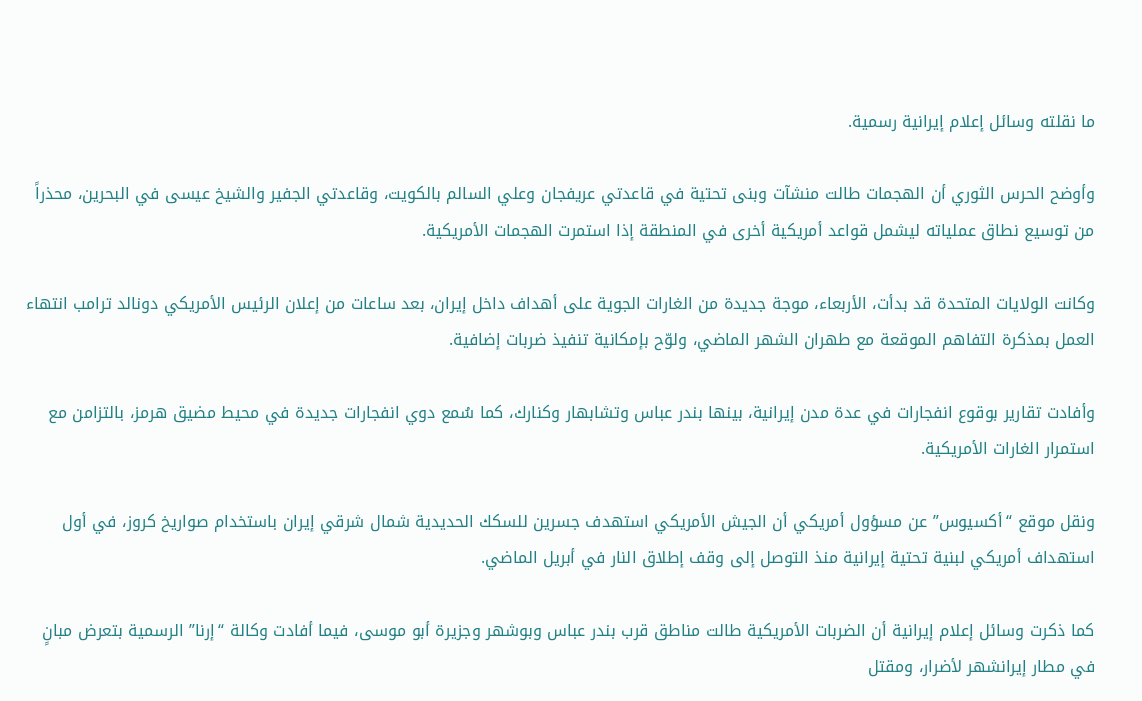ما نقلته وسائل إعلام إيرانية رسمية.

وأوضح الحرس الثوري أن الهجمات طالت منشآت وبنى تحتية في قاعدتي عريفجان وعلي السالم بالكويت، وقاعدتي الجفير والشيخ عيسى في البحرين، محذراً من توسيع نطاق عملياته ليشمل قواعد أمريكية أخرى في المنطقة إذا استمرت الهجمات الأمريكية.

وكانت الولايات المتحدة قد بدأت، الأربعاء، موجة جديدة من الغارات الجوية على أهداف داخل إيران، بعد ساعات من إعلان الرئيس الأمريكي دونالد ترامب انتهاء العمل بمذكرة التفاهم الموقعة مع طهران الشهر الماضي، ولوّح بإمكانية تنفيذ ضربات إضافية.

وأفادت تقارير بوقوع انفجارات في عدة مدن إيرانية، بينها بندر عباس وتشابهار وكنارك، كما سُمع دوي انفجارات جديدة في محيط مضيق هرمز، بالتزامن مع استمرار الغارات الأمريكية.

ونقل موقع “أكسيوس” عن مسؤول أمريكي أن الجيش الأمريكي استهدف جسرين للسكك الحديدية شمال شرقي إيران باستخدام صواريخ كروز، في أول استهداف أمريكي لبنية تحتية إيرانية منذ التوصل إلى وقف إطلاق النار في أبريل الماضي.

كما ذكرت وسائل إعلام إيرانية أن الضربات الأمريكية طالت مناطق قرب بندر عباس وبوشهر وجزيرة أبو موسى، فيما أفادت وكالة “إرنا” الرسمية بتعرض مبانٍ في مطار إيرانشهر لأضرار، ومقتل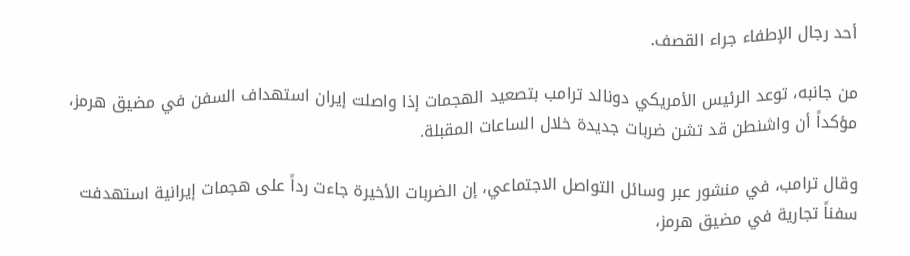أحد رجال الإطفاء جراء القصف.

من جانبه، توعد الرئيس الأمريكي دونالد ترامب بتصعيد الهجمات إذا واصلت إيران استهداف السفن في مضيق هرمز، مؤكداً أن واشنطن قد تشن ضربات جديدة خلال الساعات المقبلة.

وقال ترامب، في منشور عبر وسائل التواصل الاجتماعي، إن الضربات الأخيرة جاءت رداً على هجمات إيرانية استهدفت سفناً تجارية في مضيق هرمز،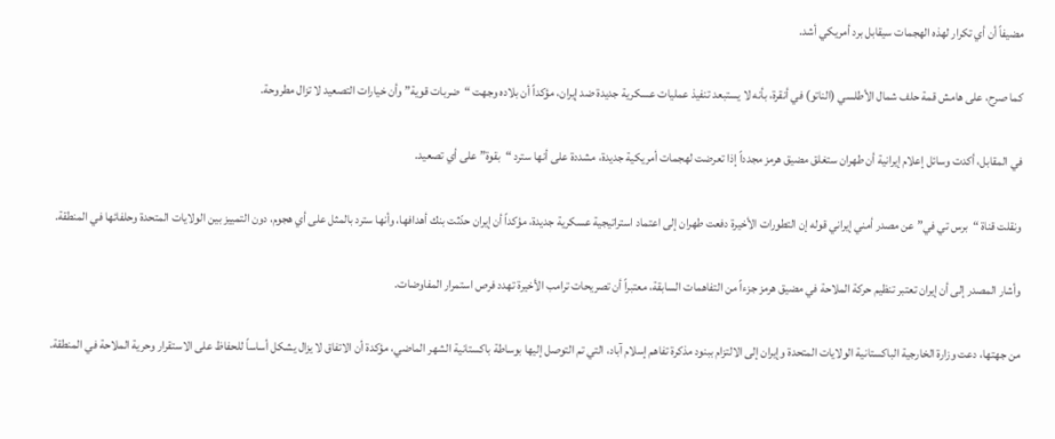مضيفاً أن أي تكرار لهذه الهجمات سيقابل برد أمريكي أشد.

كما صرح، على هامش قمة حلف شمال الأطلسي (الناتو) في أنقرة، بأنه لا يستبعد تنفيذ عمليات عسكرية جديدة ضد إيران، مؤكداً أن بلاده وجهت “ضربات قوية” وأن خيارات التصعيد لا تزال مطروحة.

في المقابل، أكدت وسائل إعلام إيرانية أن طهران ستغلق مضيق هرمز مجدداً إذا تعرضت لهجمات أمريكية جديدة، مشددة على أنها سترد “بقوة” على أي تصعيد.

ونقلت قناة “برس تي في” عن مصدر أمني إيراني قوله إن التطورات الأخيرة دفعت طهران إلى اعتماد استراتيجية عسكرية جديدة، مؤكداً أن إيران حدّثت بنك أهدافها، وأنها سترد بالمثل على أي هجوم، دون التمييز بين الولايات المتحدة وحلفائها في المنطقة.

وأشار المصدر إلى أن إيران تعتبر تنظيم حركة الملاحة في مضيق هرمز جزءاً من التفاهمات السابقة، معتبراً أن تصريحات ترامب الأخيرة تهدد فرص استمرار المفاوضات.

من جهتها، دعت وزارة الخارجية الباكستانية الولايات المتحدة وإيران إلى الالتزام ببنود مذكرة تفاهم إسلام آباد، التي تم التوصل إليها بوساطة باكستانية الشهر الماضي، مؤكدة أن الاتفاق لا يزال يشكل أساساً للحفاظ على الاستقرار وحرية الملاحة في المنطقة.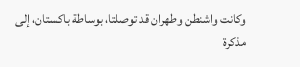وكانت واشنطن وطهران قد توصلتا، بوساطة باكستان، إلى مذكرة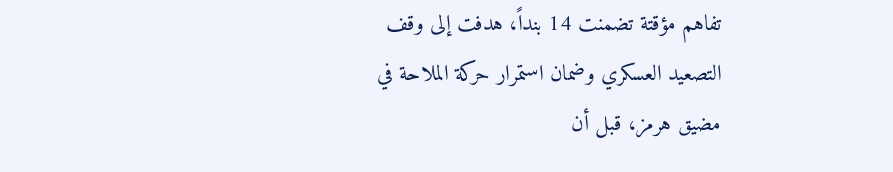تفاهم مؤقتة تضمنت 14 بنداً، هدفت إلى وقف التصعيد العسكري وضمان استمرار حركة الملاحة في مضيق هرمز، قبل أن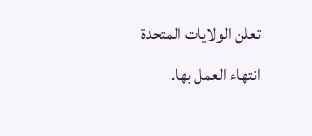تعلن الولايات المتحدة انتهاء العمل بها.